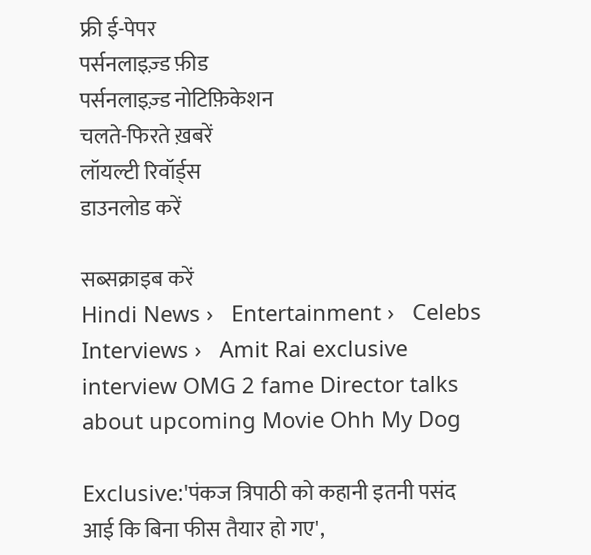फ्री ई-पेपर
पर्सनलाइज़्ड फ़ीड
पर्सनलाइज़्ड नोटिफ़िकेशन
चलते-फिरते ख़बरें
लॉयल्टी रिवॉर्ड्स
डाउनलोड करें

सब्सक्राइब करें
Hindi News ›   Entertainment ›   Celebs Interviews ›   Amit Rai exclusive interview OMG 2 fame Director talks about upcoming Movie Ohh My Dog

Exclusive:'पंकज त्रिपाठी को कहानी इतनी पसंद आई कि बिना फीस तैयार हो गए',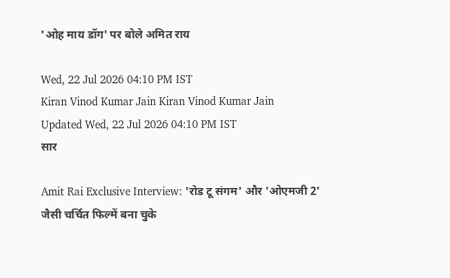'ओह माय डॉग' पर बोले अमित राय

Wed, 22 Jul 2026 04:10 PM IST
Kiran Vinod Kumar Jain Kiran Vinod Kumar Jain
Updated Wed, 22 Jul 2026 04:10 PM IST
सार

Amit Rai Exclusive Interview: 'रोड टू संगम' और 'ओएमजी 2' जैसी चर्चित फिल्में बना चुके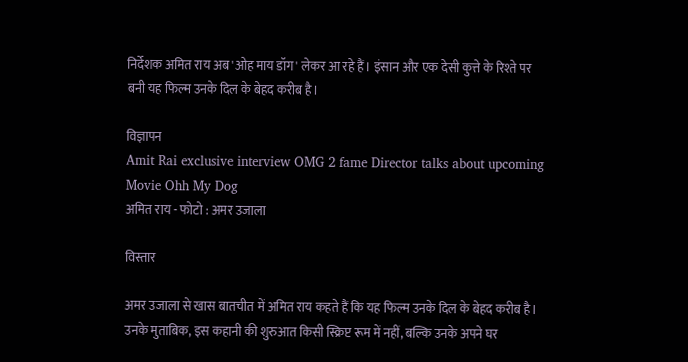निर्देशक अमित राय अब 'ओह माय डॉग' लेकर आ रहे हैं। इंसान और एक देसी कुत्ते के रिश्ते पर बनी यह फिल्म उनके दिल के बेहद करीब है।

विज्ञापन
Amit Rai exclusive interview OMG 2 fame Director talks about upcoming Movie Ohh My Dog
अमित राय - फोटो : अमर उजाला

विस्तार

अमर उजाला से खास बातचीत में अमित राय कहते हैं कि यह फिल्म उनके दिल के बेहद करीब है। उनके मुताबिक, इस कहानी की शुरुआत किसी स्क्रिप्ट रूम में नहीं, बल्कि उनके अपने घर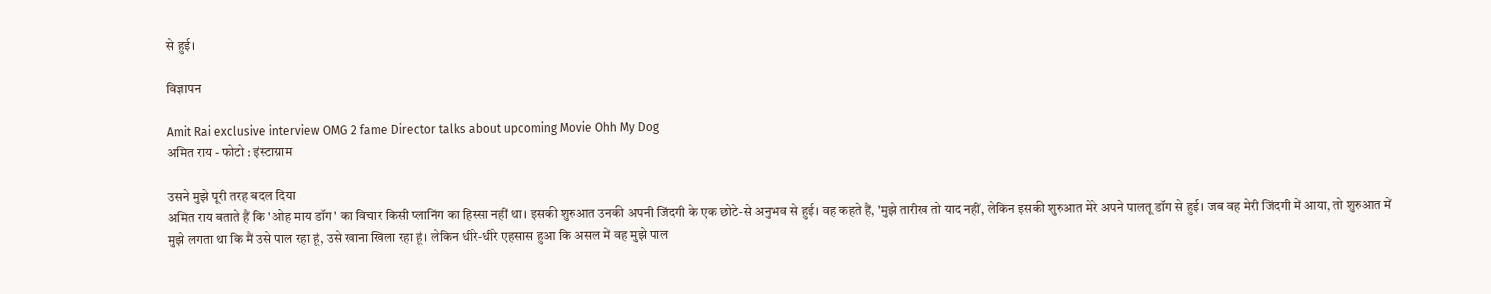से हुई।

विज्ञापन

Amit Rai exclusive interview OMG 2 fame Director talks about upcoming Movie Ohh My Dog
अमित राय - फोटो : इंस्टाग्राम

उसने मुझे पूरी तरह बदल दिया
अमित राय बताते हैं कि 'ओह माय डॉग' का विचार किसी प्लानिंग का हिस्सा नहीं था। इसकी शुरुआत उनकी अपनी जिंदगी के एक छोटे-से अनुभव से हुई। वह कहते हैं, 'मुझे तारीख तो याद नहीं, लेकिन इसकी शुरुआत मेरे अपने पालतू डॉग से हुई। जब वह मेरी जिंदगी में आया, तो शुरुआत में मुझे लगता था कि मैं उसे पाल रहा हूं, उसे खाना खिला रहा हूं। लेकिन धीरे-धीरे एहसास हुआ कि असल में वह मुझे पाल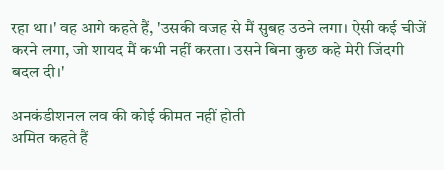रहा था।' वह आगे कहते हैं, 'उसकी वजह से मैं सुबह उठने लगा। ऐसी कई चीजें करने लगा, जो शायद मैं कभी नहीं करता। उसने बिना कुछ कहे मेरी जिंदगी बदल दी।'

अनकंडीशनल लव की कोई कीमत नहीं होती
अमित कहते हैं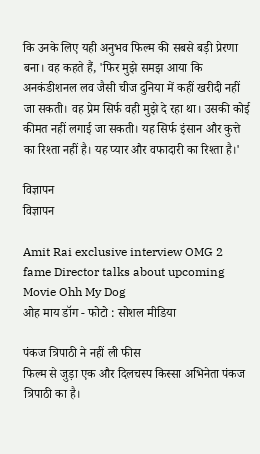कि उनके लिए यही अनुभव फिल्म की सबसे बड़ी प्रेरणा बना। वह कहते हैं, 'फिर मुझे समझ आया कि अनकंडीशनल लव जैसी चीज दुनिया में कहीं खरीदी नहीं जा सकती। वह प्रेम सिर्फ वही मुझे दे रहा था। उसकी कोई कीमत नहीं लगाई जा सकती। यह सिर्फ इंसान और कुत्ते का रिश्ता नहीं है। यह प्यार और वफादारी का रिश्ता है।'

विज्ञापन
विज्ञापन

Amit Rai exclusive interview OMG 2 fame Director talks about upcoming Movie Ohh My Dog
ओह माय डॉग - फोटो : सोशल मीडिया

पंकज त्रिपाठी ने नहीं ली फीस
फिल्म से जुड़ा एक और दिलचस्प किस्सा अभिनेता पंकज त्रिपाठी का है।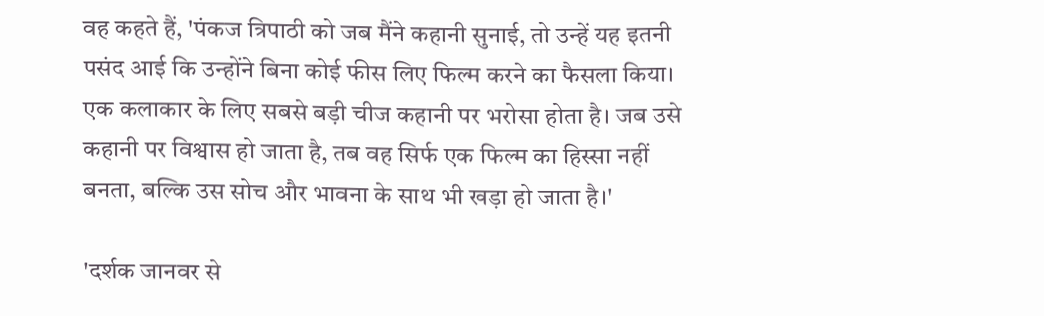वह कहते हैं, 'पंकज त्रिपाठी को जब मैंने कहानी सुनाई, तो उन्हें यह इतनी पसंद आई कि उन्होंने बिना कोई फीस लिए फिल्म करने का फैसला किया। एक कलाकार के लिए सबसे बड़ी चीज कहानी पर भरोसा होता है। जब उसे कहानी पर विश्वास हो जाता है, तब वह सिर्फ एक फिल्म का हिस्सा नहीं बनता, बल्कि उस सोच और भावना के साथ भी खड़ा हो जाता है।'

'दर्शक जानवर से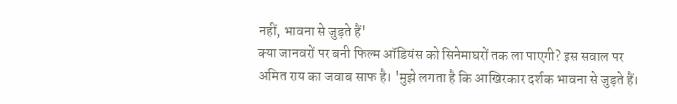नहीं, भावना से जुड़ते हैं'
क्या जानवरों पर बनी फिल्म ऑडियंस को सिनेमाघरों तक ला पाएगी? इस सवाल पर अमित राय का जवाब साफ है। 'मुझे लगता है कि आखिरकार दर्शक भावना से जुड़ते हैं।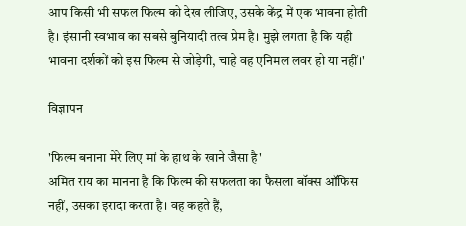आप किसी भी सफल फिल्म को देख लीजिए, उसके केंद्र में एक भावना होती है। इंसानी स्वभाव का सबसे बुनियादी तत्व प्रेम है। मुझे लगता है कि यही भावना दर्शकों को इस फिल्म से जोड़ेगी, चाहे वह एनिमल लवर हो या नहीं।'

विज्ञापन

'फिल्म बनाना मेरे लिए मां के हाथ के खाने जैसा है'
अमित राय का मानना है कि फिल्म की सफलता का फैसला बॉक्स ऑफिस नहीं, उसका इरादा करता है। वह कहते हैं,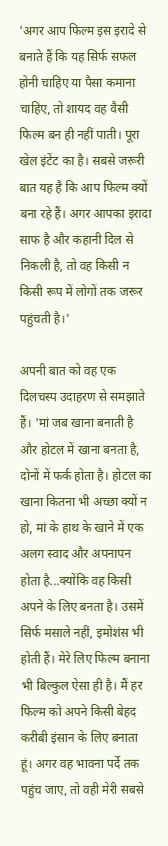'अगर आप फिल्म इस इरादे से बनाते हैं कि यह सिर्फ सफल होनी चाहिए या पैसा कमाना चाहिए, तो शायद वह वैसी फिल्म बन ही नहीं पाती। पूरा खेल इंटेंट का है। सबसे जरूरी बात यह है कि आप फिल्म क्यों बना रहे हैं। अगर आपका इरादा साफ है और कहानी दिल से निकली है, तो वह किसी न किसी रूप में लोगों तक जरूर पहुंचती है।'

अपनी बात को वह एक दिलचस्प उदाहरण से समझाते हैं। 'मां जब खाना बनाती है और होटल में खाना बनता है, दोनों में फर्क होता है। होटल का खाना कितना भी अच्छा क्यों न हो, मां के हाथ के खाने में एक अलग स्वाद और अपनापन होता है...क्योंकि वह किसी अपने के लिए बनता है। उसमें सिर्फ मसाले नहीं, इमोशंस भी होती हैं। मेरे लिए फिल्म बनाना भी बिल्कुल ऐसा ही है। मैं हर फिल्म को अपने किसी बेहद करीबी इंसान के लिए बनाता हूं। अगर वह भावना पर्दे तक पहुंच जाए, तो वही मेरी सबसे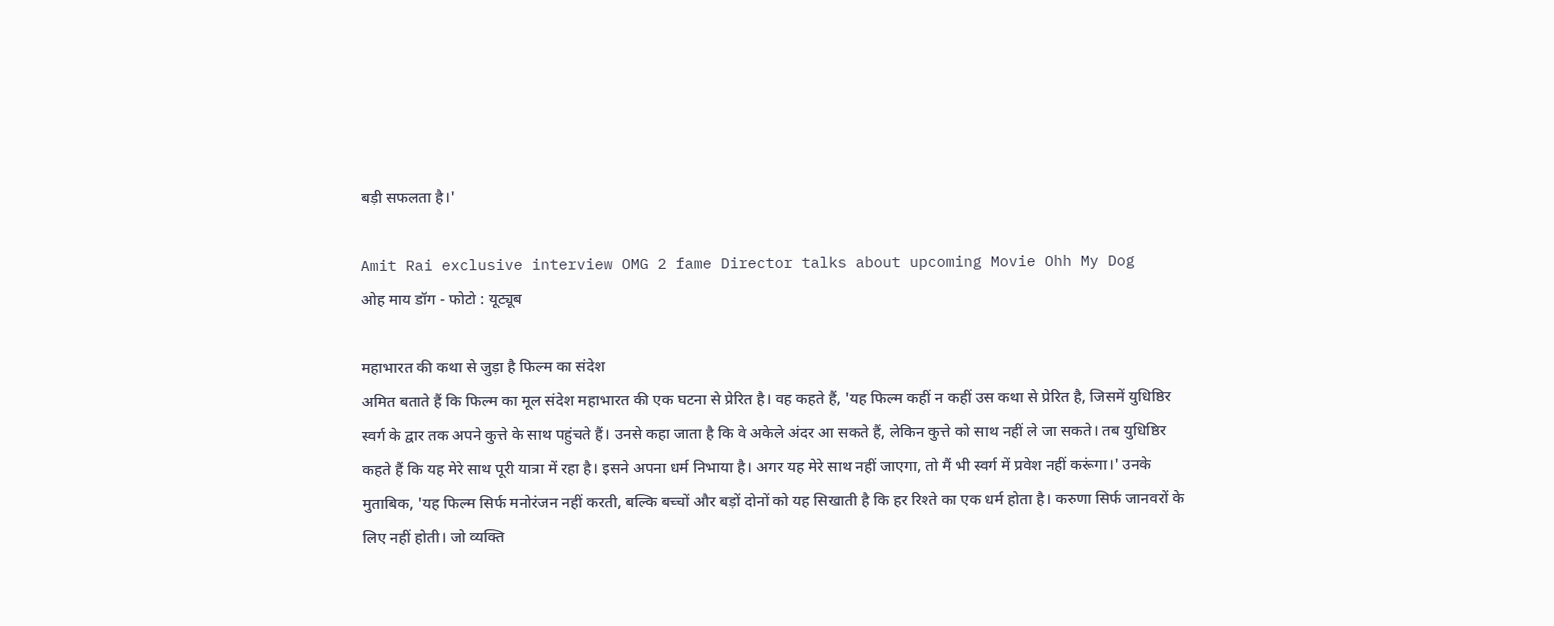बड़ी सफलता है।'

Amit Rai exclusive interview OMG 2 fame Director talks about upcoming Movie Ohh My Dog
ओह माय डॉग - फोटो : यूट्यूब

महाभारत की कथा से जुड़ा है फिल्म का संदेश
अमित बताते हैं कि फिल्म का मूल संदेश महाभारत की एक घटना से प्रेरित है। वह कहते हैं, 'यह फिल्म कहीं न कहीं उस कथा से प्रेरित है, जिसमें युधिष्ठिर स्वर्ग के द्वार तक अपने कुत्ते के साथ पहुंचते हैं। उनसे कहा जाता है कि वे अकेले अंदर आ सकते हैं, लेकिन कुत्ते को साथ नहीं ले जा सकते। तब युधिष्ठिर कहते हैं कि यह मेरे साथ पूरी यात्रा में रहा है। इसने अपना धर्म निभाया है। अगर यह मेरे साथ नहीं जाएगा, तो मैं भी स्वर्ग में प्रवेश नहीं करूंगा।' उनके मुताबिक, 'यह फिल्म सिर्फ मनोरंजन नहीं करती, बल्कि बच्चों और बड़ों दोनों को यह सिखाती है कि हर रिश्ते का एक धर्म होता है। करुणा सिर्फ जानवरों के लिए नहीं होती। जो व्यक्ति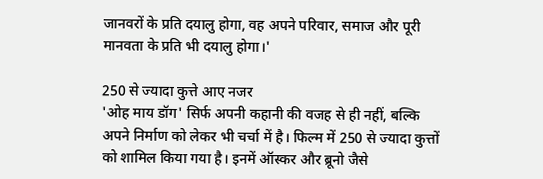जानवरों के प्रति दयालु होगा, वह अपने परिवार, समाज और पूरी मानवता के प्रति भी दयालु होगा।'

250 से ज्यादा कुत्ते आए नजर
'ओह माय डॉग' सिर्फ अपनी कहानी की वजह से ही नहीं, बल्कि अपने निर्माण को लेकर भी चर्चा में है। फिल्म में 250 से ज्यादा कुत्तों को शामिल किया गया है। इनमें ऑस्कर और ब्रूनो जैसे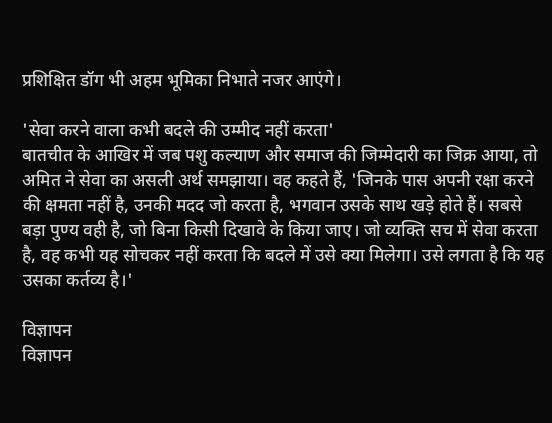प्रशिक्षित डॉग भी अहम भूमिका निभाते नजर आएंगे।

'सेवा करने वाला कभी बदले की उम्मीद नहीं करता'
बातचीत के आखिर में जब पशु कल्याण और समाज की जिम्मेदारी का जिक्र आया, तो अमित ने सेवा का असली अर्थ समझाया। वह कहते हैं, 'जिनके पास अपनी रक्षा करने की क्षमता नहीं है, उनकी मदद जो करता है, भगवान उसके साथ खड़े होते हैं। सबसे बड़ा पुण्य वही है, जो बिना किसी दिखावे के किया जाए। जो व्यक्ति सच में सेवा करता है, वह कभी यह सोचकर नहीं करता कि बदले में उसे क्या मिलेगा। उसे लगता है कि यह उसका कर्तव्य है।'

विज्ञापन
विज्ञापन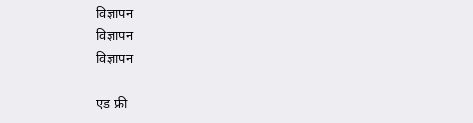विज्ञापन
विज्ञापन
विज्ञापन

एड फ्री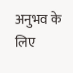अनुभव के लिए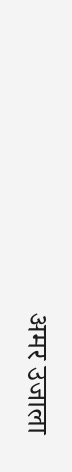अमर उजाला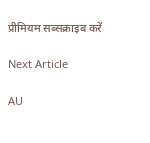प्रीमियम सब्सक्राइब करें

Next Article

AU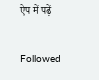ऐप में पढ़ें

Followed